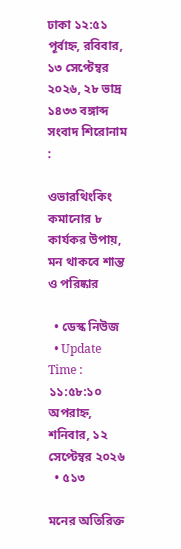ঢাকা ১২:৫১ পূর্বাহ্ন, রবিবার, ১৩ সেপ্টেম্বর ২০২৬, ২৮ ভাদ্র ১৪৩৩ বঙ্গাব্দ
সংবাদ শিরোনাম :

ওভারথিংকিং কমানোর ৮ কার্যকর উপায়, মন থাকবে শান্ত ও পরিষ্কার

  • ডেস্ক নিউজ
  • Update Time : ১১:৫৮:১০ অপরাহ্ন, শনিবার, ১২ সেপ্টেম্বর ২০২৬
  • ৫১৩

মনের অতিরিক্ত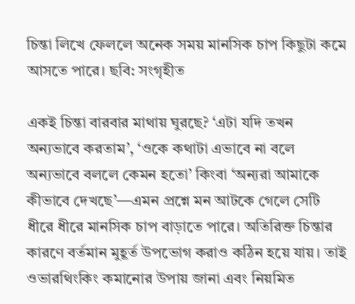চিন্তা লিখে ফেললে অনেক সময় মানসিক চাপ কিছুটা কমে আসতে পারে। ছবি: সংগৃহীত

একই চিন্তা বারবার মাথায় ঘুরছে? ‘এটা যদি তখন অন্যভাবে করতাম’, ‘ওকে কথাটা এভাবে না বলে অন্যভাবে বললে কেমন হতো’ কিংবা ‘অন্যরা আমাকে কীভাবে দেখছে’—এমন প্রশ্নে মন আটকে গেলে সেটি ধীরে ধীরে মানসিক চাপ বাড়াতে পারে। অতিরিক্ত চিন্তার কারণে বর্তমান মুহূর্ত উপভোগ করাও কঠিন হয়ে যায়। তাই ওভারথিংকিং কমানোর উপায় জানা এবং নিয়মিত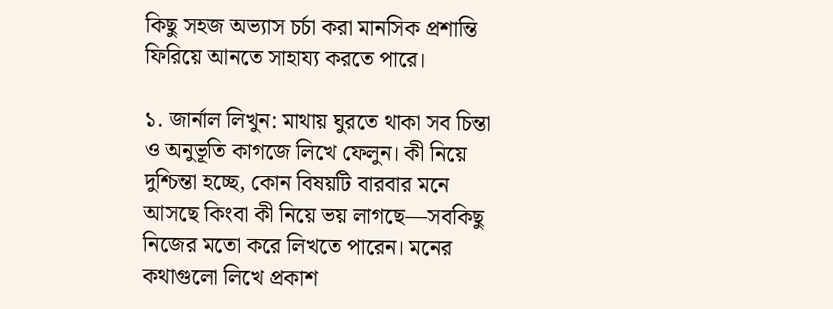কিছু সহজ অভ্যাস চর্চা করা মানসিক প্রশান্তি ফিরিয়ে আনতে সাহায্য করতে পারে।

১. জার্নাল লিখুন: মাথায় ঘুরতে থাকা সব চিন্তা ও অনুভূতি কাগজে লিখে ফেলুন। কী নিয়ে দুশ্চিন্তা হচ্ছে, কোন বিষয়টি বারবার মনে আসছে কিংবা কী নিয়ে ভয় লাগছে—সবকিছু নিজের মতো করে লিখতে পারেন। মনের কথাগুলো লিখে প্রকাশ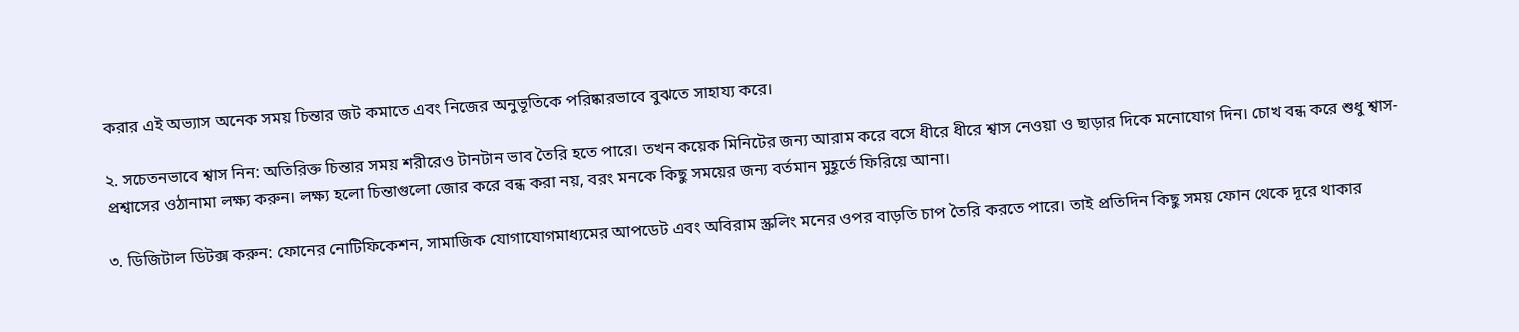করার এই অভ্যাস অনেক সময় চিন্তার জট কমাতে এবং নিজের অনুভূতিকে পরিষ্কারভাবে বুঝতে সাহায্য করে।

২. সচেতনভাবে শ্বাস নিন: অতিরিক্ত চিন্তার সময় শরীরেও টানটান ভাব তৈরি হতে পারে। তখন কয়েক মিনিটের জন্য আরাম করে বসে ধীরে ধীরে শ্বাস নেওয়া ও ছাড়ার দিকে মনোযোগ দিন। চোখ বন্ধ করে শুধু শ্বাস-প্রশ্বাসের ওঠানামা লক্ষ্য করুন। লক্ষ্য হলো চিন্তাগুলো জোর করে বন্ধ করা নয়, বরং মনকে কিছু সময়ের জন্য বর্তমান মুহূর্তে ফিরিয়ে আনা।

৩. ডিজিটাল ডিটক্স করুন: ফোনের নোটিফিকেশন, সামাজিক যোগাযোগমাধ্যমের আপডেট এবং অবিরাম স্ক্রলিং মনের ওপর বাড়তি চাপ তৈরি করতে পারে। তাই প্রতিদিন কিছু সময় ফোন থেকে দূরে থাকার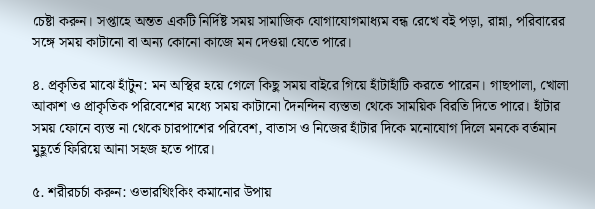চেষ্টা করুন। সপ্তাহে অন্তত একটি নির্দিষ্ট সময় সামাজিক যোগাযোগমাধ্যম বন্ধ রেখে বই পড়া, রান্না, পরিবারের সঙ্গে সময় কাটানো বা অন্য কোনো কাজে মন দেওয়া যেতে পারে।

৪. প্রকৃতির মাঝে হাঁটুন: মন অস্থির হয়ে গেলে কিছু সময় বাইরে গিয়ে হাঁটাহাঁটি করতে পারেন। গাছপালা, খোলা আকাশ ও প্রাকৃতিক পরিবেশের মধ্যে সময় কাটানো দৈনন্দিন ব্যস্ততা থেকে সাময়িক বিরতি দিতে পারে। হাঁটার সময় ফোনে ব্যস্ত না থেকে চারপাশের পরিবেশ, বাতাস ও নিজের হাঁটার দিকে মনোযোগ দিলে মনকে বর্তমান মুহূর্তে ফিরিয়ে আনা সহজ হতে পারে।

৫. শরীরচর্চা করুন: ওভারথিংকিং কমানোর উপায়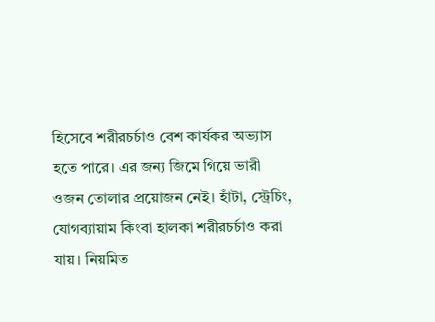হিসেবে শরীরচর্চাও বেশ কার্যকর অভ্যাস হতে পারে। এর জন্য জিমে গিয়ে ভারী ওজন তোলার প্রয়োজন নেই। হাঁটা, স্ট্রেচিং, যোগব্যায়াম কিংবা হালকা শরীরচর্চাও করা যায়। নিয়মিত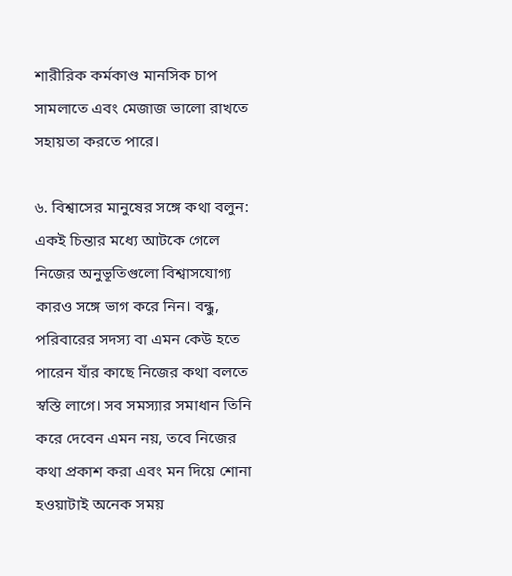শারীরিক কর্মকাণ্ড মানসিক চাপ সামলাতে এবং মেজাজ ভালো রাখতে সহায়তা করতে পারে।

৬. বিশ্বাসের মানুষের সঙ্গে কথা বলুন: একই চিন্তার মধ্যে আটকে গেলে নিজের অনুভূতিগুলো বিশ্বাসযোগ্য কারও সঙ্গে ভাগ করে নিন। বন্ধু, পরিবারের সদস্য বা এমন কেউ হতে পারেন যাঁর কাছে নিজের কথা বলতে স্বস্তি লাগে। সব সমস্যার সমাধান তিনি করে দেবেন এমন নয়, তবে নিজের কথা প্রকাশ করা এবং মন দিয়ে শোনা হওয়াটাই অনেক সময়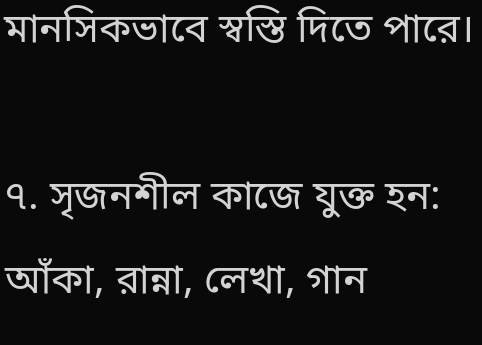মানসিকভাবে স্বস্তি দিতে পারে।

৭. সৃজনশীল কাজে যুক্ত হন: আঁকা, রান্না, লেখা, গান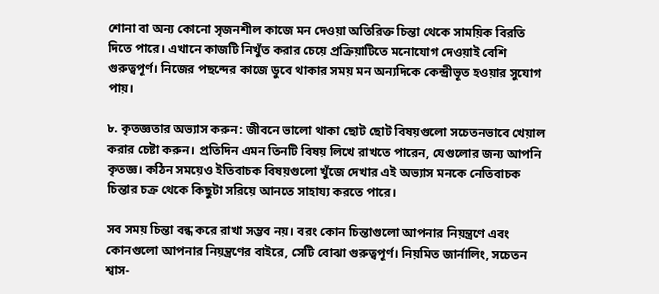শোনা বা অন্য কোনো সৃজনশীল কাজে মন দেওয়া অতিরিক্ত চিন্তা থেকে সাময়িক বিরতি দিতে পারে। এখানে কাজটি নিখুঁত করার চেয়ে প্রক্রিয়াটিতে মনোযোগ দেওয়াই বেশি গুরুত্বপূর্ণ। নিজের পছন্দের কাজে ডুবে থাকার সময় মন অন্যদিকে কেন্দ্রীভূত হওয়ার সুযোগ পায়।

৮. কৃতজ্ঞতার অভ্যাস করুন: জীবনে ভালো থাকা ছোট ছোট বিষয়গুলো সচেতনভাবে খেয়াল করার চেষ্টা করুন। প্রতিদিন এমন তিনটি বিষয় লিখে রাখতে পারেন, যেগুলোর জন্য আপনি কৃতজ্ঞ। কঠিন সময়েও ইতিবাচক বিষয়গুলো খুঁজে দেখার এই অভ্যাস মনকে নেতিবাচক চিন্তার চক্র থেকে কিছুটা সরিয়ে আনতে সাহায্য করতে পারে।

সব সময় চিন্তা বন্ধ করে রাখা সম্ভব নয়। বরং কোন চিন্তাগুলো আপনার নিয়ন্ত্রণে এবং কোনগুলো আপনার নিয়ন্ত্রণের বাইরে, সেটি বোঝা গুরুত্বপূর্ণ। নিয়মিত জার্নালিং, সচেতন শ্বাস-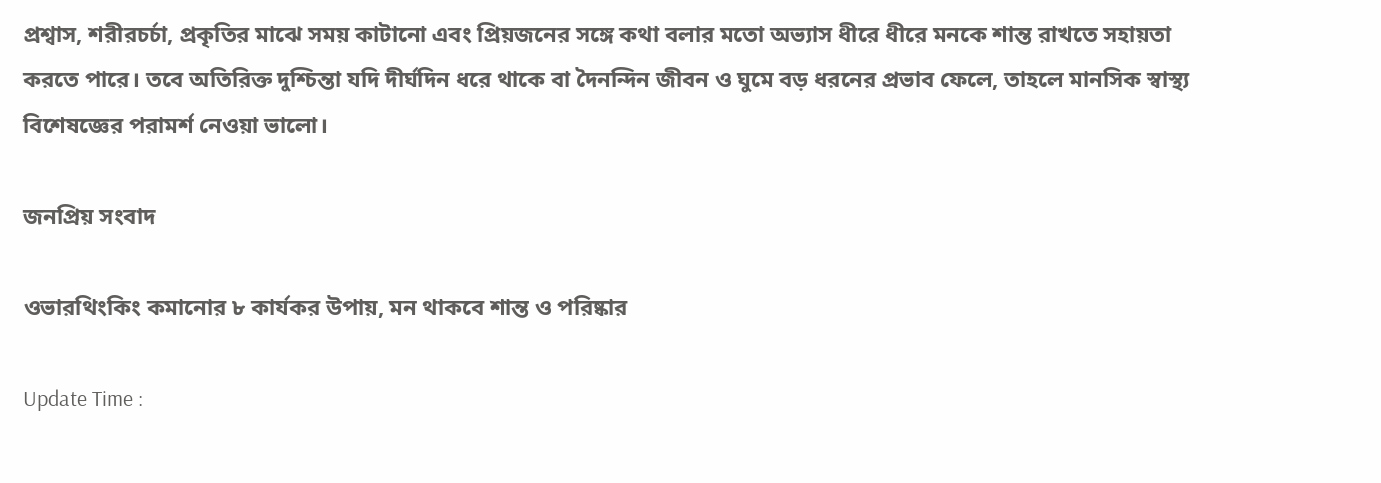প্রশ্বাস, শরীরচর্চা, প্রকৃতির মাঝে সময় কাটানো এবং প্রিয়জনের সঙ্গে কথা বলার মতো অভ্যাস ধীরে ধীরে মনকে শান্ত রাখতে সহায়তা করতে পারে। তবে অতিরিক্ত দুশ্চিন্তা যদি দীর্ঘদিন ধরে থাকে বা দৈনন্দিন জীবন ও ঘুমে বড় ধরনের প্রভাব ফেলে, তাহলে মানসিক স্বাস্থ্য বিশেষজ্ঞের পরামর্শ নেওয়া ভালো।

জনপ্রিয় সংবাদ

ওভারথিংকিং কমানোর ৮ কার্যকর উপায়, মন থাকবে শান্ত ও পরিষ্কার

Update Time :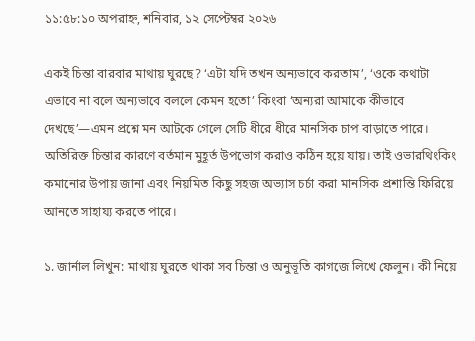১১:৫৮:১০ অপরাহ্ন, শনিবার, ১২ সেপ্টেম্বর ২০২৬

একই চিন্তা বারবার মাথায় ঘুরছে? ‘এটা যদি তখন অন্যভাবে করতাম’, ‘ওকে কথাটা এভাবে না বলে অন্যভাবে বললে কেমন হতো’ কিংবা ‘অন্যরা আমাকে কীভাবে দেখছে’—এমন প্রশ্নে মন আটকে গেলে সেটি ধীরে ধীরে মানসিক চাপ বাড়াতে পারে। অতিরিক্ত চিন্তার কারণে বর্তমান মুহূর্ত উপভোগ করাও কঠিন হয়ে যায়। তাই ওভারথিংকিং কমানোর উপায় জানা এবং নিয়মিত কিছু সহজ অভ্যাস চর্চা করা মানসিক প্রশান্তি ফিরিয়ে আনতে সাহায্য করতে পারে।

১. জার্নাল লিখুন: মাথায় ঘুরতে থাকা সব চিন্তা ও অনুভূতি কাগজে লিখে ফেলুন। কী নিয়ে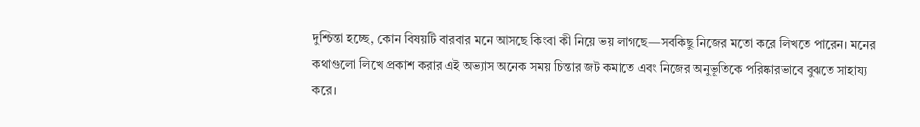দুশ্চিন্তা হচ্ছে, কোন বিষয়টি বারবার মনে আসছে কিংবা কী নিয়ে ভয় লাগছে—সবকিছু নিজের মতো করে লিখতে পারেন। মনের কথাগুলো লিখে প্রকাশ করার এই অভ্যাস অনেক সময় চিন্তার জট কমাতে এবং নিজের অনুভূতিকে পরিষ্কারভাবে বুঝতে সাহায্য করে।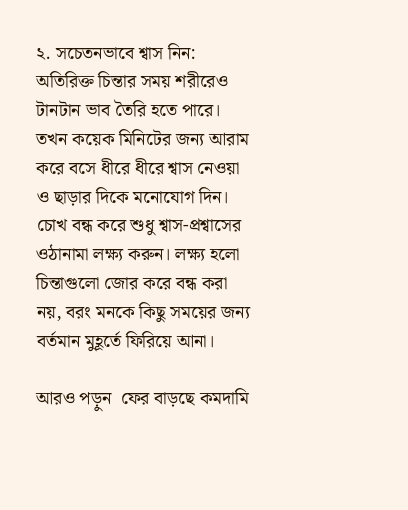২. সচেতনভাবে শ্বাস নিন: অতিরিক্ত চিন্তার সময় শরীরেও টানটান ভাব তৈরি হতে পারে। তখন কয়েক মিনিটের জন্য আরাম করে বসে ধীরে ধীরে শ্বাস নেওয়া ও ছাড়ার দিকে মনোযোগ দিন। চোখ বন্ধ করে শুধু শ্বাস-প্রশ্বাসের ওঠানামা লক্ষ্য করুন। লক্ষ্য হলো চিন্তাগুলো জোর করে বন্ধ করা নয়, বরং মনকে কিছু সময়ের জন্য বর্তমান মুহূর্তে ফিরিয়ে আনা।

আরও পড়ুন  ফের বাড়ছে কমদামি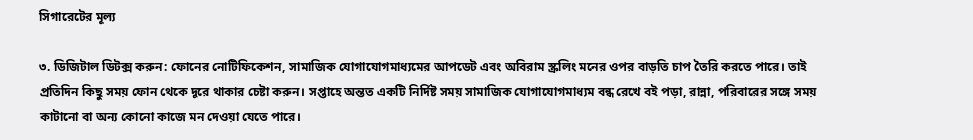সিগারেটের মূল্য

৩. ডিজিটাল ডিটক্স করুন: ফোনের নোটিফিকেশন, সামাজিক যোগাযোগমাধ্যমের আপডেট এবং অবিরাম স্ক্রলিং মনের ওপর বাড়তি চাপ তৈরি করতে পারে। তাই প্রতিদিন কিছু সময় ফোন থেকে দূরে থাকার চেষ্টা করুন। সপ্তাহে অন্তত একটি নির্দিষ্ট সময় সামাজিক যোগাযোগমাধ্যম বন্ধ রেখে বই পড়া, রান্না, পরিবারের সঙ্গে সময় কাটানো বা অন্য কোনো কাজে মন দেওয়া যেতে পারে।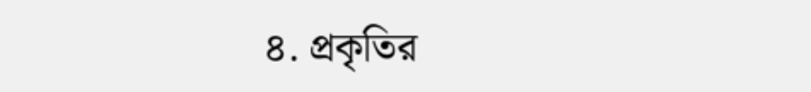৪. প্রকৃতির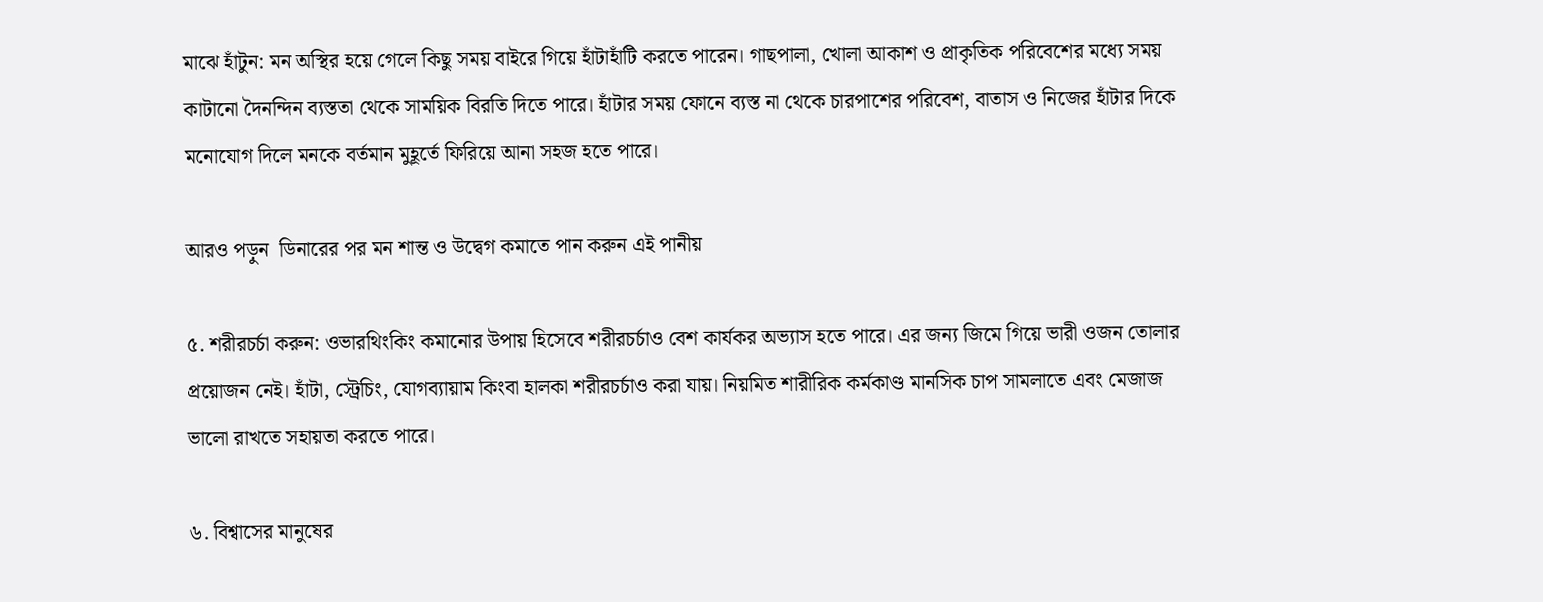মাঝে হাঁটুন: মন অস্থির হয়ে গেলে কিছু সময় বাইরে গিয়ে হাঁটাহাঁটি করতে পারেন। গাছপালা, খোলা আকাশ ও প্রাকৃতিক পরিবেশের মধ্যে সময় কাটানো দৈনন্দিন ব্যস্ততা থেকে সাময়িক বিরতি দিতে পারে। হাঁটার সময় ফোনে ব্যস্ত না থেকে চারপাশের পরিবেশ, বাতাস ও নিজের হাঁটার দিকে মনোযোগ দিলে মনকে বর্তমান মুহূর্তে ফিরিয়ে আনা সহজ হতে পারে।

আরও পড়ুন  ডিনারের পর মন শান্ত ও উদ্বেগ কমাতে পান করুন এই পানীয়

৫. শরীরচর্চা করুন: ওভারথিংকিং কমানোর উপায় হিসেবে শরীরচর্চাও বেশ কার্যকর অভ্যাস হতে পারে। এর জন্য জিমে গিয়ে ভারী ওজন তোলার প্রয়োজন নেই। হাঁটা, স্ট্রেচিং, যোগব্যায়াম কিংবা হালকা শরীরচর্চাও করা যায়। নিয়মিত শারীরিক কর্মকাণ্ড মানসিক চাপ সামলাতে এবং মেজাজ ভালো রাখতে সহায়তা করতে পারে।

৬. বিশ্বাসের মানুষের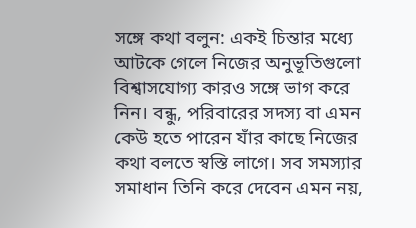সঙ্গে কথা বলুন: একই চিন্তার মধ্যে আটকে গেলে নিজের অনুভূতিগুলো বিশ্বাসযোগ্য কারও সঙ্গে ভাগ করে নিন। বন্ধু, পরিবারের সদস্য বা এমন কেউ হতে পারেন যাঁর কাছে নিজের কথা বলতে স্বস্তি লাগে। সব সমস্যার সমাধান তিনি করে দেবেন এমন নয়,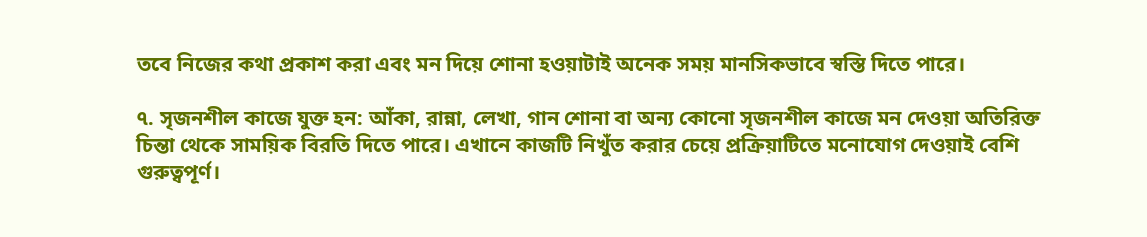তবে নিজের কথা প্রকাশ করা এবং মন দিয়ে শোনা হওয়াটাই অনেক সময় মানসিকভাবে স্বস্তি দিতে পারে।

৭. সৃজনশীল কাজে যুক্ত হন: আঁকা, রান্না, লেখা, গান শোনা বা অন্য কোনো সৃজনশীল কাজে মন দেওয়া অতিরিক্ত চিন্তা থেকে সাময়িক বিরতি দিতে পারে। এখানে কাজটি নিখুঁত করার চেয়ে প্রক্রিয়াটিতে মনোযোগ দেওয়াই বেশি গুরুত্বপূর্ণ।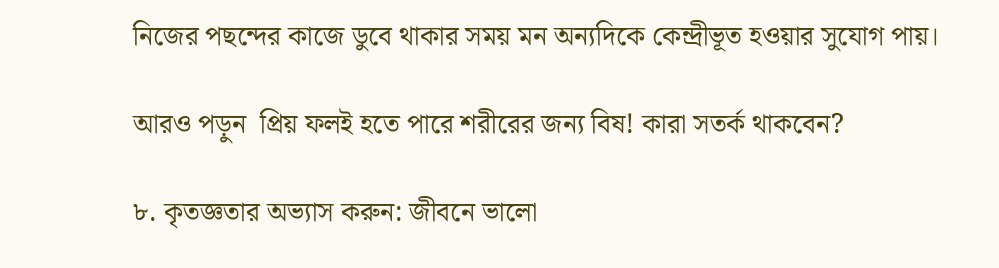নিজের পছন্দের কাজে ডুবে থাকার সময় মন অন্যদিকে কেন্দ্রীভূত হওয়ার সুযোগ পায়।

আরও পড়ুন  প্রিয় ফলই হতে পারে শরীরের জন্য বিষ! কারা সতর্ক থাকবেন?

৮. কৃতজ্ঞতার অভ্যাস করুন: জীবনে ভালো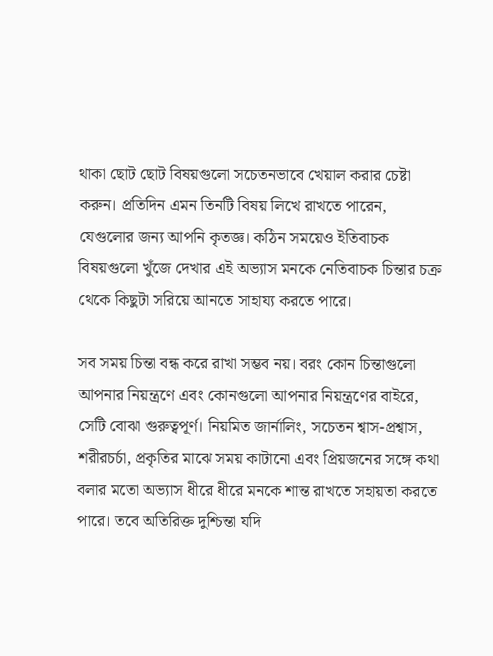থাকা ছোট ছোট বিষয়গুলো সচেতনভাবে খেয়াল করার চেষ্টা করুন। প্রতিদিন এমন তিনটি বিষয় লিখে রাখতে পারেন, যেগুলোর জন্য আপনি কৃতজ্ঞ। কঠিন সময়েও ইতিবাচক বিষয়গুলো খুঁজে দেখার এই অভ্যাস মনকে নেতিবাচক চিন্তার চক্র থেকে কিছুটা সরিয়ে আনতে সাহায্য করতে পারে।

সব সময় চিন্তা বন্ধ করে রাখা সম্ভব নয়। বরং কোন চিন্তাগুলো আপনার নিয়ন্ত্রণে এবং কোনগুলো আপনার নিয়ন্ত্রণের বাইরে, সেটি বোঝা গুরুত্বপূর্ণ। নিয়মিত জার্নালিং, সচেতন শ্বাস-প্রশ্বাস, শরীরচর্চা, প্রকৃতির মাঝে সময় কাটানো এবং প্রিয়জনের সঙ্গে কথা বলার মতো অভ্যাস ধীরে ধীরে মনকে শান্ত রাখতে সহায়তা করতে পারে। তবে অতিরিক্ত দুশ্চিন্তা যদি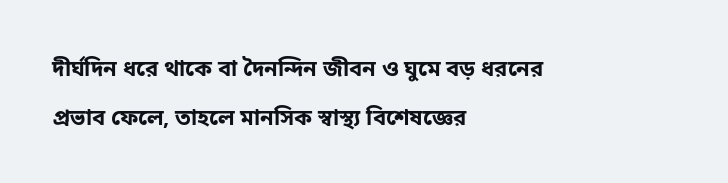দীর্ঘদিন ধরে থাকে বা দৈনন্দিন জীবন ও ঘুমে বড় ধরনের প্রভাব ফেলে, তাহলে মানসিক স্বাস্থ্য বিশেষজ্ঞের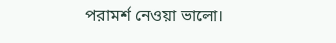পরামর্শ নেওয়া ভালো।